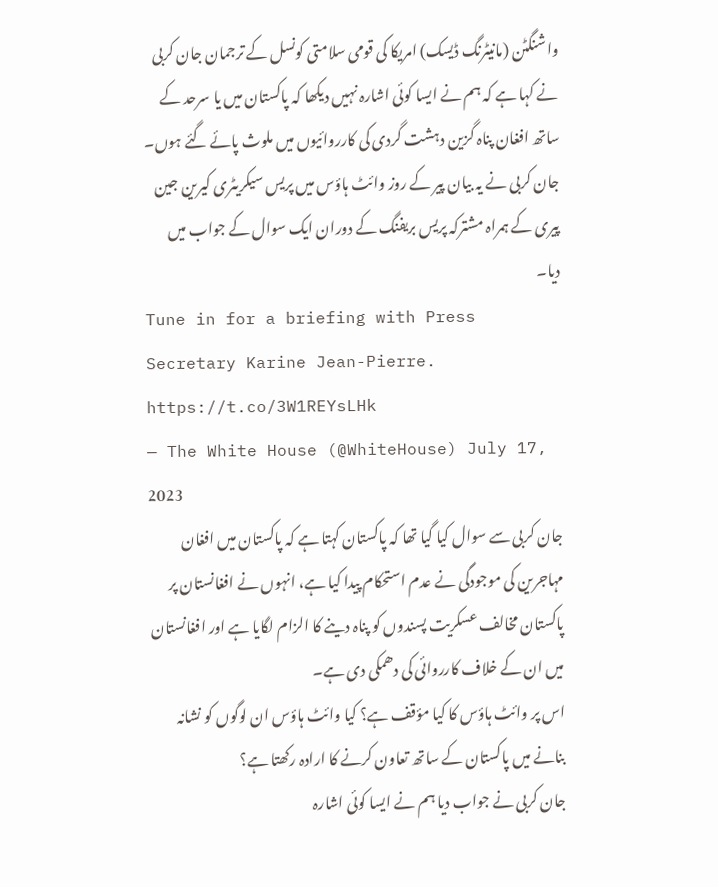واشنگٹن (مانیٹرنگ ڈیسک) امریکا کی قومی سلامتی کونسل کے ترجمان جان کربی نے کہا ہے کہ ہم نے ایسا کوئی اشارہ نہیں دیکھا کہ پاکستان میں یا سرحد کے ساتھ افغان پناہ گزین دہشت گردی کی کارروائیوں میں ملوث پائے گئے ہوں۔
جان کربی نے یہ بیان پیر کے روز وائٹ ہاؤس میں پریس سیکریٹری کیرین جین پیری کے ہمراہ مشترکہ پریس بریفنگ کے دوران ایک سوال کے جواب میں دیا۔
Tune in for a briefing with Press Secretary Karine Jean-Pierre. https://t.co/3W1REYsLHk
— The White House (@WhiteHouse) July 17, 2023
جان کربی سے سوال کیا گیا تھا کہ پاکستان کہتا ہے کہ پاکستان میں افغان مہاجرین کی موجودگی نے عدم استحکام پیدا کیا ہے، انہوں نے افغانستان پر پاکستان مخالف عسکریت پسندوں کو پناہ دینے کا الزام لگایا ہے اور افغانستان میں ان کے خلاف کارروائی کی دھمکی دی ہے۔
اس پر وائٹ ہاؤس کا کیا مؤقف ہے؟ کیا وائٹ ہاؤس ان لوگوں کو نشانہ بنانے میں پاکستان کے ساتھ تعاون کرنے کا ارادہ رکھتا ہے؟
جان کربی نے جواب دیا ہم نے ایسا کوئی اشارہ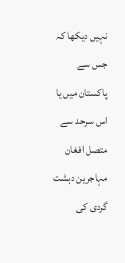نہیں دیکھا کہ جس سے پاکستان میں یا اس سرحد سے متصل افغان مہاجرین دہشت گردی کی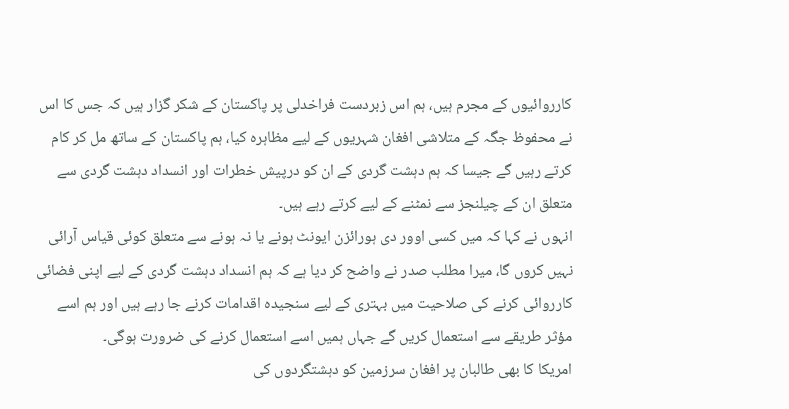کارروائیوں کے مجرم ہیں، ہم اس زبردست فراخدلی پر پاکستان کے شکر گزار ہیں کہ جس کا اس نے محفوظ جگہ کے متلاشی افغان شہریوں کے لیے مظاہرہ کیا، ہم پاکستان کے ساتھ مل کر کام کرتے رہیں گے جیسا کہ ہم دہشت گردی کے ان کو درپیش خطرات اور انسداد دہشت گردی سے متعلق ان کے چیلنجز سے نمٹنے کے لیے کرتے رہے ہیں۔
انہوں نے کہا کہ میں کسی اوور دی ہورائزن ایونٹ ہونے یا نہ ہونے سے متعلق کوئی قیاس آرائی نہیں کروں گا، میرا مطلب صدر نے واضح کر دیا ہے کہ ہم انسداد دہشت گردی کے لیے اپنی فضائی کارروائی کرنے کی صلاحیت میں بہتری کے لیے سنجیدہ اقدامات کرنے جا رہے ہیں اور ہم اسے مؤثر طریقے سے استعمال کریں گے جہاں ہمیں اسے استعمال کرنے کی ضرورت ہوگی۔
امریکا کا بھی طالبان پر افغان سرزمین کو دہشتگردوں کی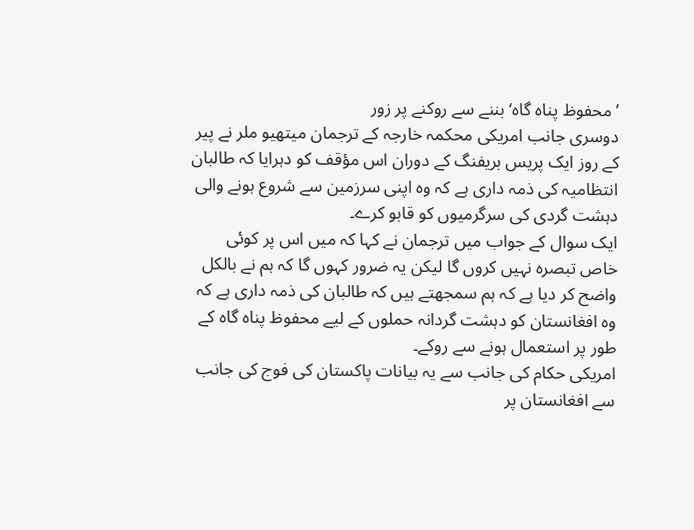’محفوظ پناہ گاہ‘ بننے سے روکنے پر زور
دوسری جانب امریکی محکمہ خارجہ کے ترجمان میتھیو ملر نے پیر کے روز ایک پریس بریفنگ کے دوران اس مؤقف کو دہرایا کہ طالبان انتظامیہ کی ذمہ داری ہے کہ وہ اپنی سرزمین سے شروع ہونے والی دہشت گردی کی سرگرمیوں کو قابو کرے۔
ایک سوال کے جواب میں ترجمان نے کہا کہ میں اس پر کوئی خاص تبصرہ نہیں کروں گا لیکن یہ ضرور کہوں گا کہ ہم نے بالکل واضح کر دیا ہے کہ ہم سمجھتے ہیں کہ طالبان کی ذمہ داری ہے کہ وہ افغانستان کو دہشت گردانہ حملوں کے لیے محفوظ پناہ گاہ کے طور پر استعمال ہونے سے روکے۔
امریکی حکام کی جانب سے یہ بیانات پاکستان کی فوج کی جانب سے افغانستان پر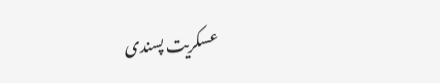عسکریت پسندی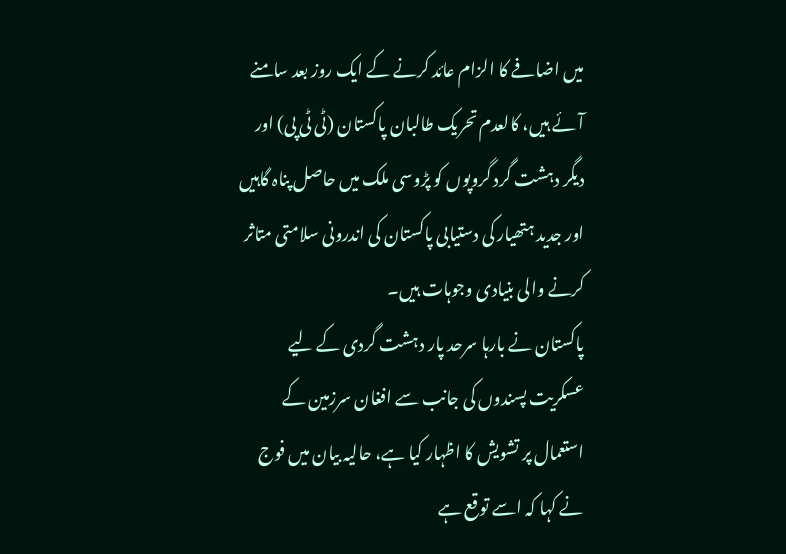میں اضافے کا الزام عائد کرنے کے ایک روز بعد سامنے آئے ہیں، کالعدم تحریک طالبان پاکستان (ٹی ٹی پی) اور دیگر دہشت گرد گروپوں کو پڑوسی ملک میں حاصل پناہ گاہیں اور جدید ہتھیار کی دستیابی پاکستان کی اندرونی سلامتی متاثر کرنے والی بنیادی وجوہات ہیں۔
پاکستان نے بارہا سرحد پار دہشت گردی کے لیے عسکریت پسندوں کی جانب سے افغان سرزمین کے استعمال پر تشویش کا اظہار کیا ہے، حالیہ بیان میں فوج نے کہا کہ اسے توقع ہے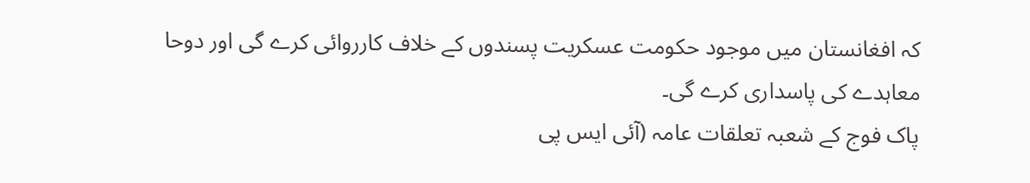کہ افغانستان میں موجود حکومت عسکریت پسندوں کے خلاف کارروائی کرے گی اور دوحا معاہدے کی پاسداری کرے گی۔
پاک فوج کے شعبہ تعلقات عامہ (آئی ایس پی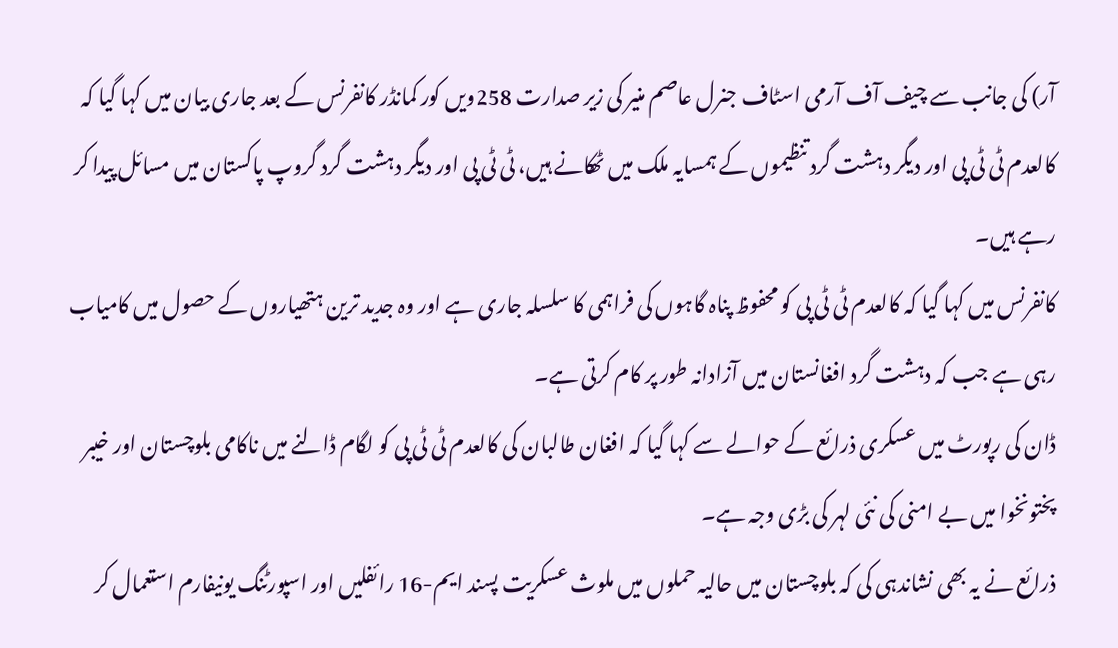آر) کی جانب سے چیف آف آرمی اسٹاف جنرل عاصم منیر کی زیر صدارت 258ویں کور کمانڈر کانفرنس کے بعد جاری بیان میں کہا گیا کہ کالعدم ٹی ٹی پی اور دیگر دہشت گرد تنظیموں کے ہمسایہ ملک میں ٹھکانے ہیں، ٹی ٹی پی اور دیگر دہشت گرد گروپ پاکستان میں مسائل پیدا کر رہے ہیں۔
کانفرنس میں کہا گیا کہ کالعدم ٹی ٹی پی کو محفوظ پناہ گاہوں کی فراہمی کا سلسلہ جاری ہے اور وہ جدید ترین ہتھیاروں کے حصول میں کامیاب رہی ہے جب کہ دہشت گرد افغانستان میں آزادانہ طور پر کام کرتی ہے۔
ڈان کی رپورٹ میں عسکری ذرائع کے حوالے سے کہا گیا کہ افغان طالبان کی کالعدم ٹی ٹی پی کو لگام ڈالنے میں ناکامی بلوچستان اور خیبر پختونخوا میں بے امنی کی نئی لہر کی بڑی وجہ ہے۔
ذرائع نے یہ بھی نشاندہی کی کہ بلوچستان میں حالیہ حملوں میں ملوث عسکریت پسند ایم-16 رائفلیں اور اسپورٹنگ یونیفارم استعمال کر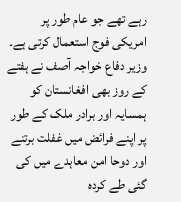رہے تھے جو عام طور پر امریکی فوج استعمال کرتی ہے۔
وزیر دفاع خواجہ آصف نے ہفتے کے روز بھی افغانستان کو ہمسایہ اور برادر ملک کے طور پر اپنے فرائض میں غفلت برتنے اور دوحا امن معاہدے میں کی گئی طے کردہ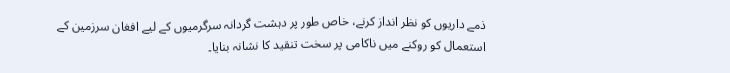ذمے داریوں کو نظر انداز کرنے، خاص طور پر دہشت گردانہ سرگرمیوں کے لیے افغان سرزمین کے استعمال کو روکنے میں ناکامی پر سخت تنقید کا نشانہ بنایا۔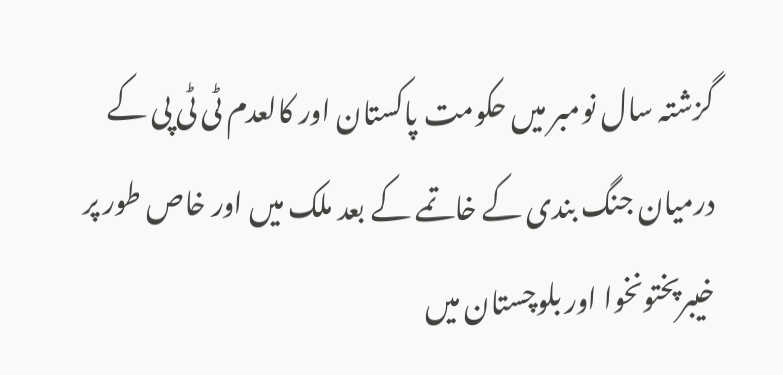گزشتہ سال نومبر میں حکومت پاکستان اور کالعدم ٹی ٹی پی کے درمیان جنگ بندی کے خاتمے کے بعد ملک میں اور خاص طور پر خیبرپختونخوا اور بلوچستان میں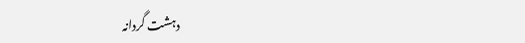دہشت گردانہ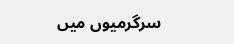سرگرمیوں میں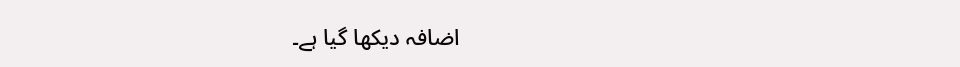اضافہ دیکھا گیا ہے۔